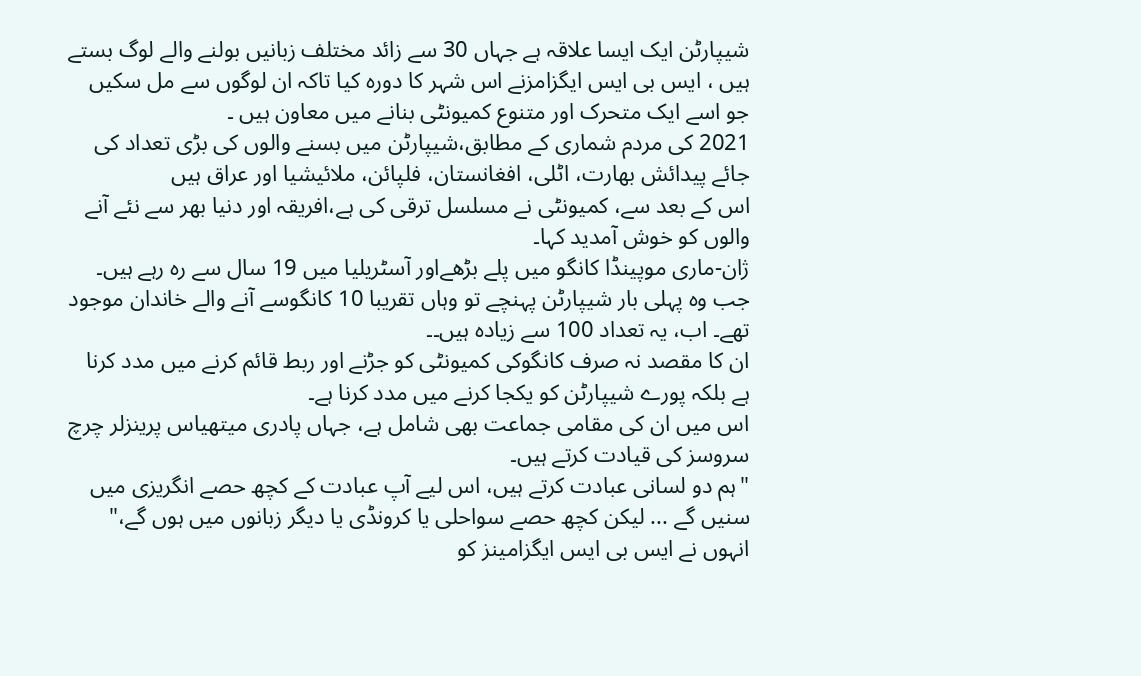شیپارٹن ایک ایسا علاقہ ہے جہاں 30 سے زائد مختلف زبانیں بولنے والے لوگ بستے ہیں ، ایس بی ایس ایگزامزنے اس شہر کا دورہ کیا تاکہ ان لوگوں سے مل سکیں جو اسے ایک متحرک اور متنوع کمیونٹی بنانے میں معاون ہیں ۔
2021 کی مردم شماری کے مطابق،شیپارٹن میں بسنے والوں کی بڑی تعداد کی جائے پیدائش بھارت، اٹلی، افغانستان، فلپائن، ملائیشیا اور عراق ہیں
اس کے بعد سے، کمیونٹی نے مسلسل ترقی کی ہے،افریقہ اور دنیا بھر سے نئے آنے والوں کو خوش آمدید کہا۔
ژان-ماری موپینڈا کانگو میں پلے بڑھےاور آسٹریلیا میں 19 سال سے رہ رہے ہیں۔ جب وہ پہلی بار شیپارٹن پہنچے تو وہاں تقریبا 10 کانگوسے آنے والے خاندان موجود تھے۔ اب، یہ تعداد 100 سے زیادہ ہیں۔۔
ان کا مقصد نہ صرف کانگوکی کمیونٹی کو جڑنے اور ربط قائم کرنے میں مدد کرنا ہے بلکہ پورے شیپارٹن کو یکجا کرنے میں مدد کرنا ہے۔
اس میں ان کی مقامی جماعت بھی شامل ہے، جہاں پادری میتھیاس پرینزلر چرچ سروسز کی قیادت کرتے ہیں۔
"ہم دو لسانی عبادت کرتے ہیں، اس لیے آپ عبادت کے کچھ حصے انگریزی میں سنیں گے ... لیکن کچھ حصے سواحلی یا کرونڈی یا دیگر زبانوں میں ہوں گے،" انہوں نے ایس بی ایس ایگزامینز کو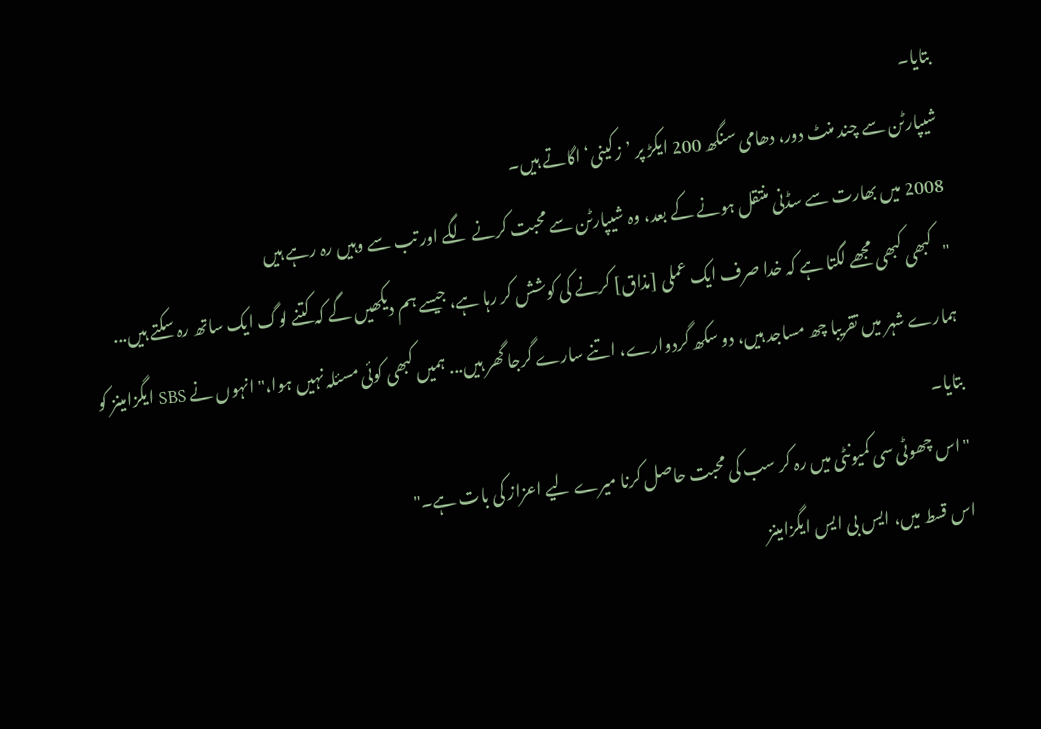بتایا۔
شیپارٹن سے چند منٹ دور، دھامی سنگھ 200 ایکڑ پر ’زکینی‘ اگاتے ہیں۔
2008 میں بھارت سے سڈنی منتقل ہونے کے بعد، وہ شیپارٹن سے محبت کرنے لگے اور تب سے وہیں رہ رہے ہیں
"کبھی کبھی مجھے لگتا ہے کہ خدا صرف ایک عملی [مذاق] کرنے کی کوشش کر رہا ہے، جیسے ہم دیکھیں گے کہ کتنے لوگ ایک ساتھ رہ سکتے ہیں... ہمارے شہر میں تقریبا چھ مساجد ہیں، دو سکھ گردوارے، اتنے سارے گرجا گھر ہیں... ہمیں کبھی کوئی مسئلہ نہیں ہوا،" انہوں نے SBS ایگزامینز کو بتایا۔
"اس چھوٹی سی کمیونٹی میں رہ کر سب کی محبت حاصل کرنا میرے لیے اعزاز کی بات ہے۔"
اس قسط میں، ایس بی ایس ایگزامینز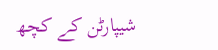شیپارٹن کے کچھ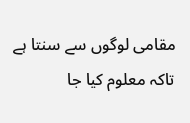مقامی لوگوں سے سنتا ہے تاکہ معلوم کیا جا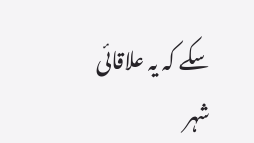سکے کہ یہ علاقائی شہر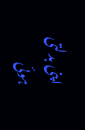اپنی بدلتی ہوئی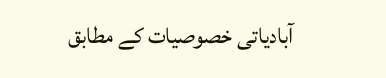آبادیاتی خصوصیات کے مطابق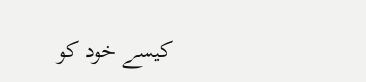کیسے خود کو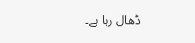ڈھال رہا ہے۔